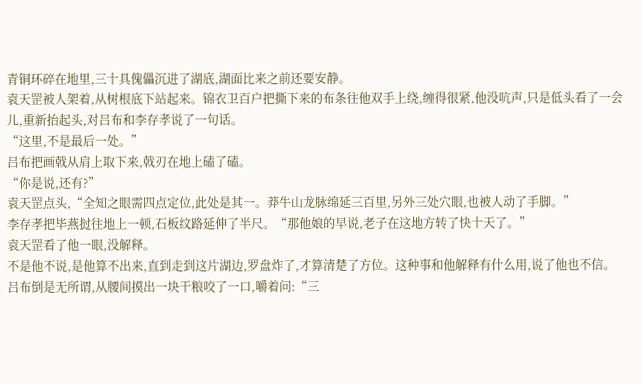青铜环碎在地里,三十具傀儡沉进了湖底,湖面比来之前还要安静。
袁天罡被人架着,从树根底下站起来。锦衣卫百户把撕下来的布条往他双手上绕,缠得很紧,他没吭声,只是低头看了一会儿,重新抬起头,对吕布和李存孝说了一句话。
“这里,不是最后一处。”
吕布把画戟从肩上取下来,戟刃在地上磕了磕。
“你是说,还有?”
袁天罡点头,“全知之眼需四点定位,此处是其一。莽牛山龙脉绵延三百里,另外三处穴眼,也被人动了手脚。”
李存孝把毕燕挝往地上一顿,石板纹路延伸了半尺。“那他娘的早说,老子在这地方转了快十天了。”
袁天罡看了他一眼,没解释。
不是他不说,是他算不出来,直到走到这片湖边,罗盘炸了,才算清楚了方位。这种事和他解释有什么用,说了他也不信。
吕布倒是无所谓,从腰间摸出一块干粮咬了一口,嚼着问:“三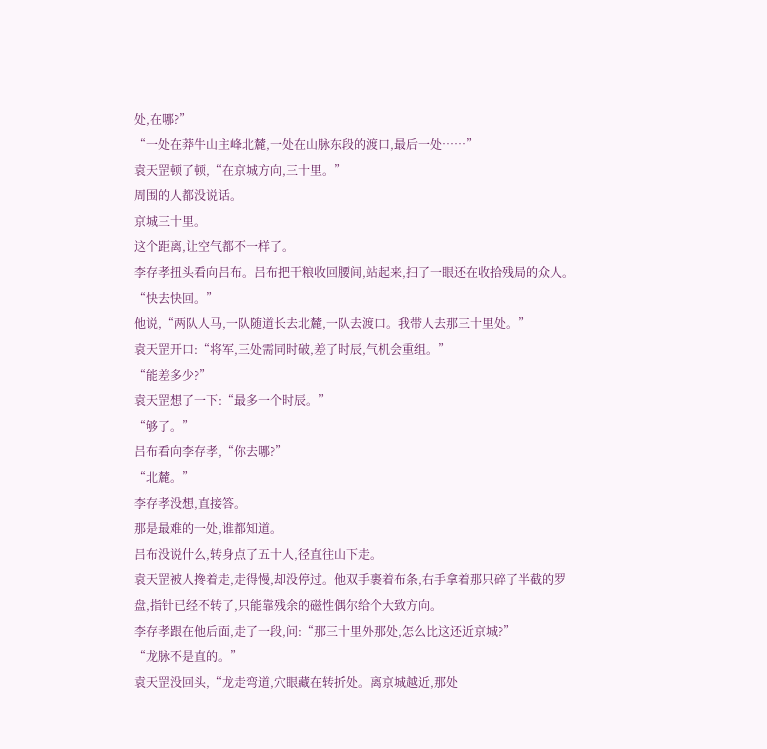处,在哪?”
“一处在莽牛山主峰北麓,一处在山脉东段的渡口,最后一处……”
袁天罡顿了顿,“在京城方向,三十里。”
周围的人都没说话。
京城三十里。
这个距离,让空气都不一样了。
李存孝扭头看向吕布。吕布把干粮收回腰间,站起来,扫了一眼还在收拾残局的众人。
“快去快回。”
他说,“两队人马,一队随道长去北麓,一队去渡口。我带人去那三十里处。”
袁天罡开口:“将军,三处需同时破,差了时辰,气机会重组。”
“能差多少?”
袁天罡想了一下:“最多一个时辰。”
“够了。”
吕布看向李存孝,“你去哪?”
“北麓。”
李存孝没想,直接答。
那是最难的一处,谁都知道。
吕布没说什么,转身点了五十人,径直往山下走。
袁天罡被人搀着走,走得慢,却没停过。他双手裹着布条,右手拿着那只碎了半截的罗盘,指针已经不转了,只能靠残余的磁性偶尔给个大致方向。
李存孝跟在他后面,走了一段,问:“那三十里外那处,怎么比这还近京城?”
“龙脉不是直的。”
袁天罡没回头,“龙走弯道,穴眼藏在转折处。离京城越近,那处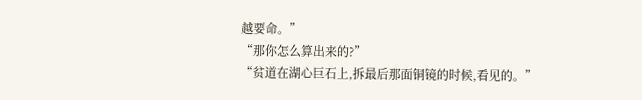越要命。”
“那你怎么算出来的?”
“贫道在湖心巨石上,拆最后那面铜镜的时候,看见的。”